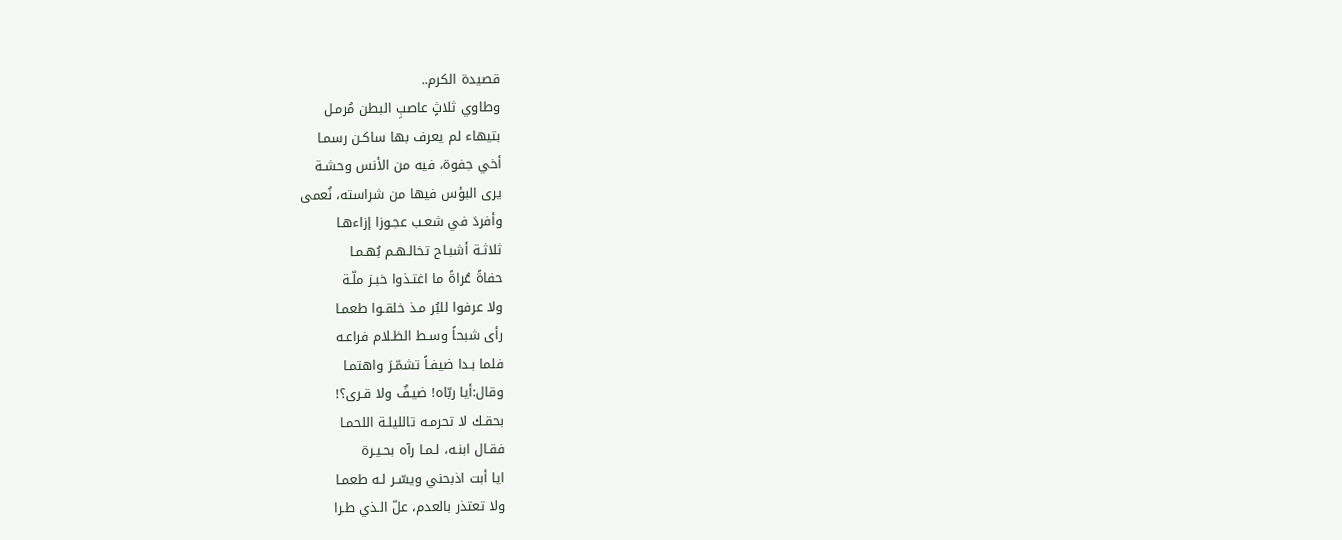قصيدة الكرم..
وطاوي ثلاثٍ عاصبِ البطن مُرمـل
بتيهاء لم يعرف بها ساكـن رسمـا
أخي جفوة، فيه من الأنس وحشـة
يرى البؤس فيها من شراسته، نُعمى
وأفردَ في شعـب عجـوزا إزاءهـا
ثلاثـة أشبـاح تخالـهـم بُهـمـا
حفاةً عُراةً ما اغتـذوا خبـز ملّـة
ولا عرفوا للبُر مـذ خلقـوا طعمـا
رأى شبحاً وسـط الظـلام فراعـه
فلما بـدا ضيفـاً تشمّـرَ واهتمـا
وقال:أيا ربّاه! ضيـفٌ ولا قـرى؟!
بحقـك لا تحرمـه تالليلـة اللحمـا
فقـال ابنـه، لـمـا رآه بحـيـرة
ايا أبت اذبحني ويسّـر لـه طعمـا
ولا تعتذر بالعدم، علّ الـذي طـرا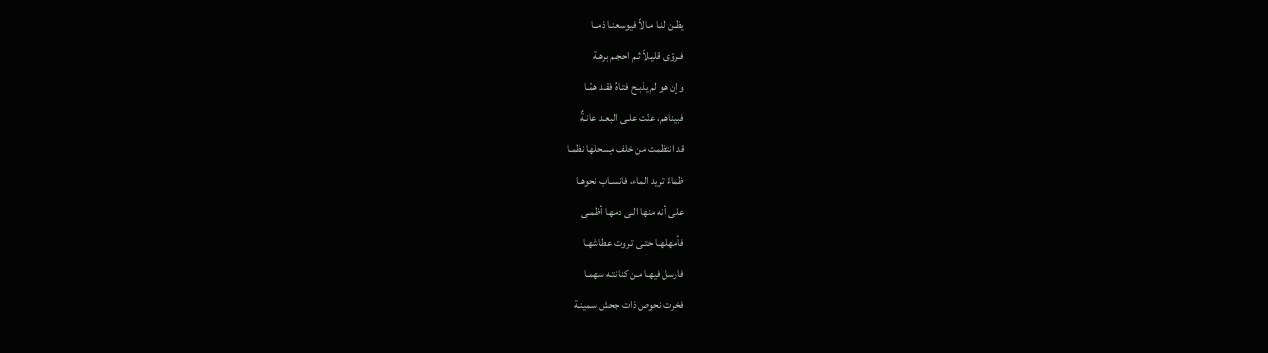يظـن لنـا مـالاً فيوسعنـا ذمــا
فـروّى قليـلاً ثـم احجـم برهـة
وإن هو لم يذبـح فتـاهُ فقـد همّـا
فبيناهم، عنّت علـى البعـد عانـةٌ
قد انتظمت من خلف مِسحلها نظمـا
ظماءً تريد الماء، فانسـاب نحوهـا
على أنه منها الـى دمهـا أظمـى
فأمهلهـا حتـى تـروت عطاشهـا
فارسل فيهـا مـن كنانتـه سهمـا
فخرت نحوص ذات جحش سمينـة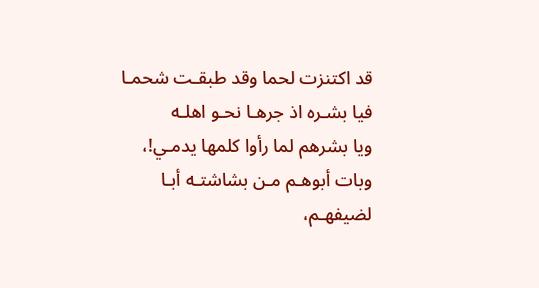قد اكتنزت لحما وقد طبقـت شحمـا
فيا بشـره اذ جرهـا نحـو اهلـه
ويا بشرهم لما رأوا كلمها يدمـي!،
وبات أبوهـم مـن بشاشتـه أبـا
لضيفهـم،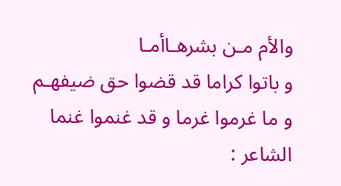والأم مـن بشرهـاأمـا
و باتوا كراما قد قضوا حق ضيفهـم
و ما غرموا غرما و قد غنموا غنما
الشاعر :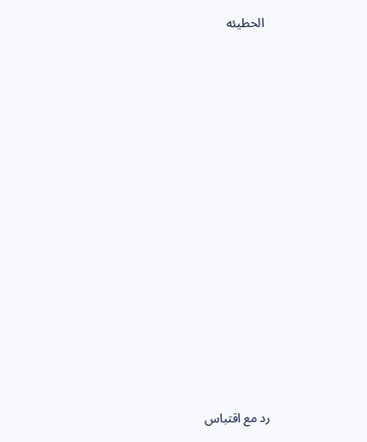الحطيئه






















رد مع اقتباس